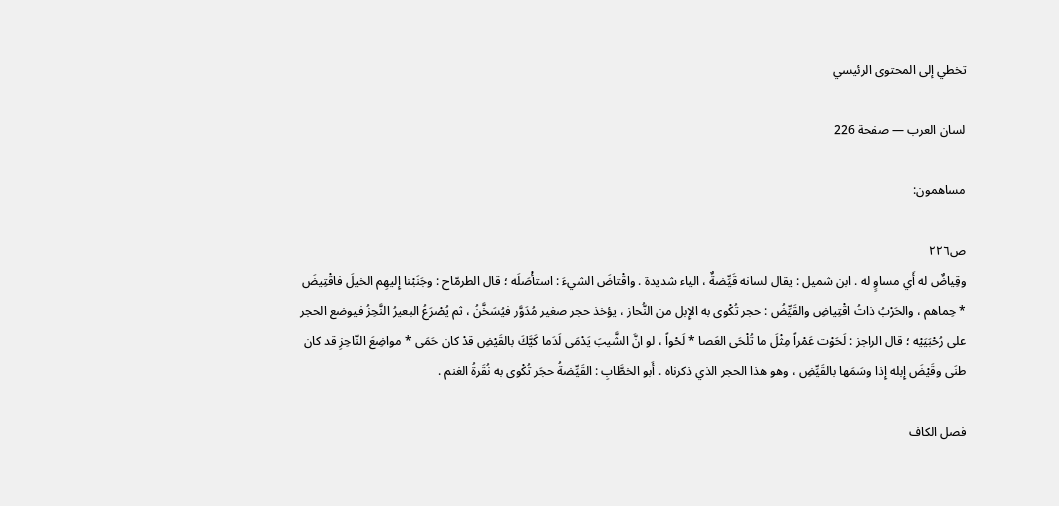تخطي إلى المحتوى الرئيسي

لسان العرب — صفحة 226

مساهمون:

ص٢٢٦
وقِياضٌ له أَي مساوٍ له . ابن شميل : يقال لسانه قَيِّضةٌ ، الياء شديدة . واقْتاضَ الشيءَ : استأْصَلَه ؛ قال الطرمّاح : وجَنَبْنا إِليهِم الخيلَ فاقْتِيضَ * حِماهم ، والحَرْبُ ذاتُ اقْتِياضِ والقَيِّضُ : حجر تُكْوى به الإِبل من النُّحاز ، يؤخذ حجر صغير مُدَوَّر فيُسَخَّنُ ، ثم يُصْرَعُ البعيرُ النَّحِزُ فيوضع الحجر على رُحْبَيَيْه ؛ قال الراجز : لَحَوْت عَمْراً مِثْلَ ما تُلْحَى العَصا * لَحْواً ، لو انَّ الشَّيبَ يَدْمَى لَدَما كَيَّكَ بالقَيْضِ قدْ كان حَمَى * مواضِعَ النّاحِزِ قد كان طنَى وقَيْضَ إِبله إِذا وسَمَها بالقَيِّضِ ، وهو هذا الحجر الذي ذكرناه . أَبو الخطَّابِ : القَيِّضةُ حجَر تُكْوى به نُقَرةُ الغنم .

فصل الكاف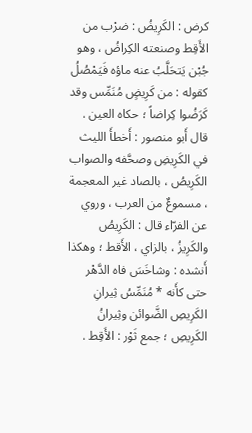كرض : الكَرِيضُ : ضرْب من الأَقِط وصنعته الكِراضُ ، وهو جُبْن يَتحَلَّبُ عنه ماؤه فَيَمْصُلُ كقوله : من كَرِيضٍ مُنَمِّس وقد كَرَضُوا كِراضاً ؛ حكاه العين . قال أَبو منصور : أَخطأَ الليث في الكَرِيضِ وصحَّفه والصواب الكَرِيصُ ، بالصاد غير المعجمة ، مسموعٌ من العرب ، وروي عن الفرّاء قال : الكَرِيصُ والكَرِيزُ ، بالزاي ، الأَقط ؛ وهكذا أَنشده : وشاخَسَ فاه الدَّهْر حتى كأَنه * مُنَمِّسُ ثِيرانِ الكَرِيصِ الضَّوائن وثِيرانُ الكَرِيصِ ؛ جمع ثَوْر : الأَقِط .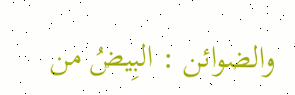والضوائن : البِيضُ من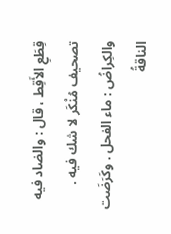قِطَعِ الأَقِط ، قال : والضاد فيه تصحيف مُنْكَر لا شك فيه . والكِراضُ : ماء الفحل . وكَرَضَت الناقةُ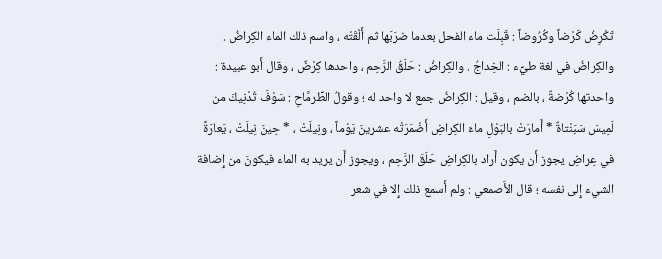تَكْرِضُ كَرْضاً وكُرُوضاً : قَبِلَت ماء الفحل بعدما ضرَبَها ثم أَلْقَتْه ، واسم ذلك الماء الكِراضُ . والكِراضُ في لغة طيِّء : الخِداجُ . والكِراضُ : حَلَقُ الرَّحِم ، واحدها كِرْضٌ ، وقال أَبو عبيدة : واحدتها كُرْضةٌ ، بالضم ، وقيل : الكِراضُ جمع لا واحد له ؛ وقولُ الطِّرمَّاحِ : سَوْفَ تُدْنِيكَ من لَمِيسَ سَبَنْتاةٌ * أَمارَتْ بالبَوْلِ ماءَ الكِراضِ أَضْمَرَتْه عشرينَ يَوْماً ، ونِيلَتْ ، * حِينَ نِيلَتْ ، يَعارَةً في عِراضِ يجوز أَن يكون أَراد بالكِراضِ حَلَقَ الرَّحِم ، ويجوز أَن يريد به الماء فيكونَ من إِضافة الشيء إِلى نفسه ؛ قال الأَصمعي : ولم أَسمع ذلك إِلا في شعر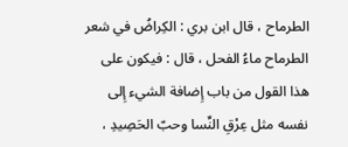الطرماح ، قال ابن بري : الكِراضُ في شعر الطرماح ماءُ الفحل ، قال : فيكون على هذا القول من باب إِضافة الشيء إِلى نفسه مثل عِرْقِ النِّسا وحبّ الحَصِيدِ ،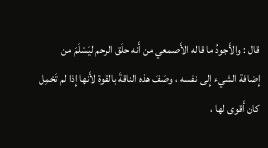قال : والأَجودُ ما قاله الأَصمعي من أَنه حلَق الرحم ليَسْلَمَ من إِضافة الشيء إِلى نفسه ، وصَفَ هذه الناقةَ بالقوة لأَنها إِذا لم تَحْمِل كان أَقوى لها ،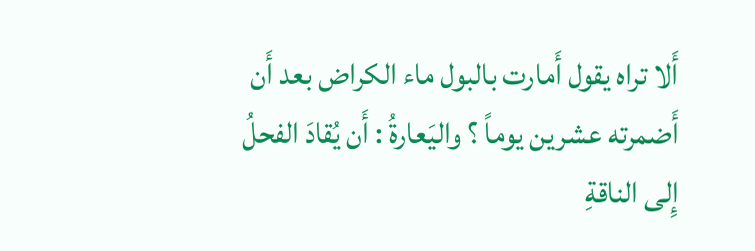أَلا تراه يقول أَمارت بالبول ماء الكراض بعد أَن أَضمرته عشرين يوماً ؟ واليَعارةُ : أَن يُقادَ الفحلُ إِلى الناقةِ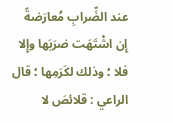عند الضِّرابِ مُعارَضةً إِن اشْتَهَت ضرَبَها وإِلا فلا ؛ وذلك لكَرَمِها ؛ قال الراعي : قلائصَ لا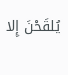يُلقَحْنَ إِلا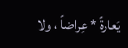يَعارةً * عِراضاً ، ولا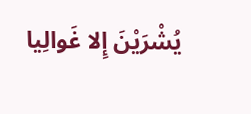يُشْرَيْنَ إِلا غَوالِيا